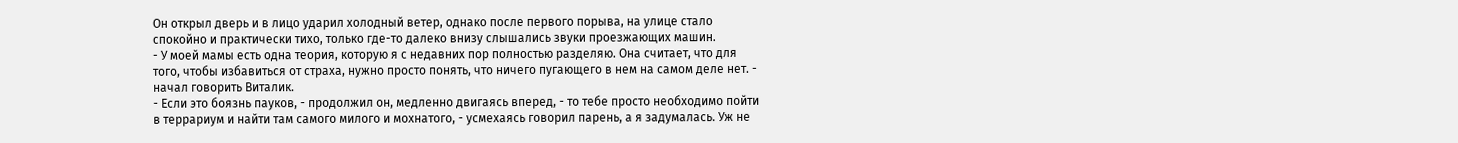Он открыл дверь и в лицо ударил холодный ветер, однако после первого порыва, на улице стало спокойно и практически тихо, только где-то далеко внизу слышались звуки проезжающих машин.
- У моей мамы есть одна теория, которую я с недавних пор полностью разделяю. Она считает, что для того, чтобы избавиться от страха, нужно просто понять, что ничего пугающего в нем на самом деле нет. - начал говорить Виталик.
- Если это боязнь пауков, - продолжил он, медленно двигаясь вперед, - то тебе просто необходимо пойти в террариум и найти там самого милого и мохнатого, - усмехаясь говорил парень, а я задумалась. Уж не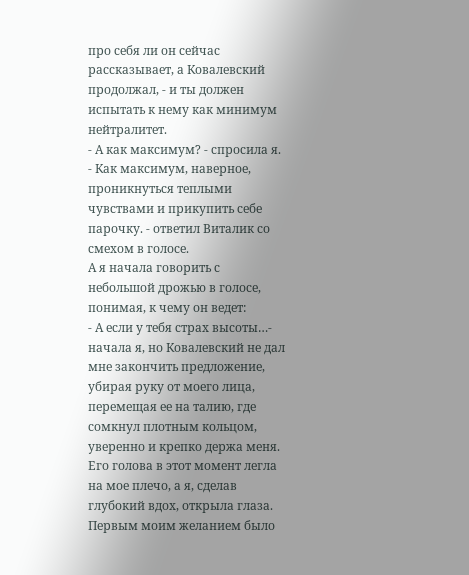про себя ли он сейчас рассказывает, а Ковалевский продолжал, - и ты должен испытать к нему как минимум нейтралитет.
- А как максимум? - спросила я.
- Как максимум, наверное, проникнуться теплыми чувствами и прикупить себе парочку. - ответил Виталик со смехом в голосе.
А я начала говорить с небольшой дрожью в голосе, понимая, к чему он ведет:
- А если у тебя страх высоты…- начала я, но Ковалевский не дал мне закончить предложение, убирая руку от моего лица, перемещая ее на талию, где сомкнул плотным кольцом, уверенно и крепко держа меня. Его голова в этот момент легла на мое плечо, а я, сделав глубокий вдох, открыла глаза.
Первым моим желанием было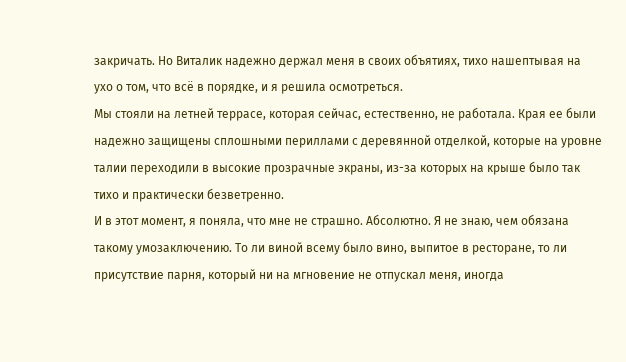закричать. Но Виталик надежно держал меня в своих объятиях, тихо нашептывая на ухо о том, что всё в порядке, и я решила осмотреться.
Мы стояли на летней террасе, которая сейчас, естественно, не работала. Края ее были надежно защищены сплошными периллами с деревянной отделкой, которые на уровне талии переходили в высокие прозрачные экраны, из-за которых на крыше было так тихо и практически безветренно.
И в этот момент, я поняла, что мне не страшно. Абсолютно. Я не знаю, чем обязана такому умозаключению. То ли виной всему было вино, выпитое в ресторане, то ли присутствие парня, который ни на мгновение не отпускал меня, иногда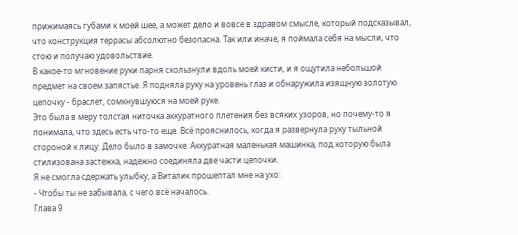прижимаясь губами к моей шее, а может дело и вовсе в здравом смысле, который подсказывал, что конструкция террасы абсолютно безопасна. Так или иначе, я поймала себя на мысли, что стою и получаю удовольствие.
В какое-то мгновение руки парня скользнули вдоль моей кисти, и я ощутила небольшой предмет на своем запястье. Я подняла руку на уровень глаз и обнаружила изящную золотую цепочку - браслет, сомкнувшуюся на моей руке.
Это была в меру толстая ниточка аккуратного плетения без всяких узоров, но почему-то я понимала, что здесь есть что-то еще. Всё прояснилось, когда я развернула руку тыльной стороной к лицу. Дело было в замочке. Аккуратная маленькая машинка, под которую была стилизована застежка, надежно соединяла две части цепочки.
Я не смогла сдержать улыбку, а Виталик прошептал мне на ухо:
- Чтобы ты не забывала, с чего всё началось.
Глава 9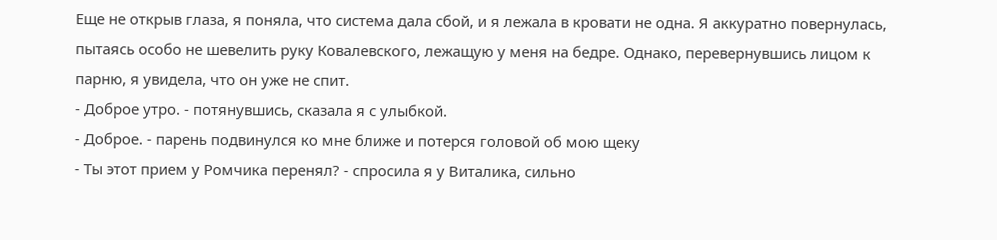Еще не открыв глаза, я поняла, что система дала сбой, и я лежала в кровати не одна. Я аккуратно повернулась, пытаясь особо не шевелить руку Ковалевского, лежащую у меня на бедре. Однако, перевернувшись лицом к парню, я увидела, что он уже не спит.
- Доброе утро. - потянувшись, сказала я с улыбкой.
- Доброе. - парень подвинулся ко мне ближе и потерся головой об мою щеку
- Ты этот прием у Ромчика перенял? - спросила я у Виталика, сильно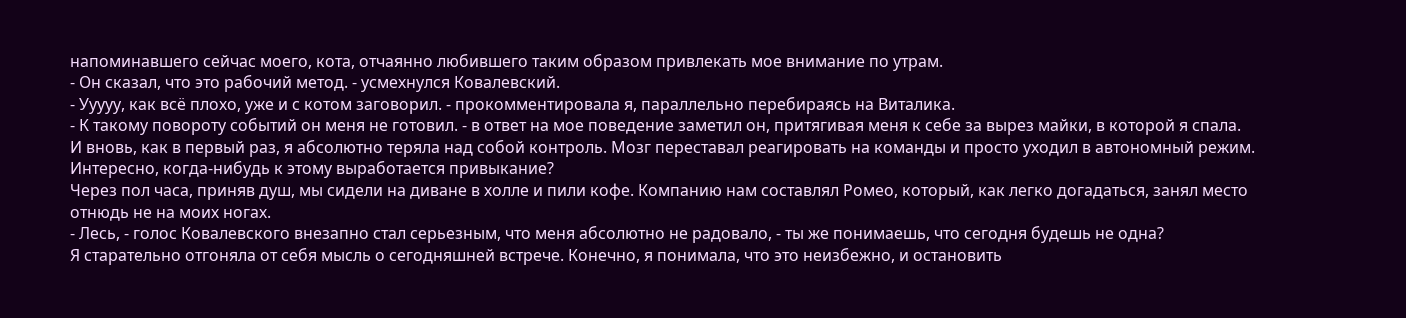напоминавшего сейчас моего, кота, отчаянно любившего таким образом привлекать мое внимание по утрам.
- Он сказал, что это рабочий метод. - усмехнулся Ковалевский.
- Ууууу, как всё плохо, уже и с котом заговорил. - прокомментировала я, параллельно перебираясь на Виталика.
- К такому повороту событий он меня не готовил. - в ответ на мое поведение заметил он, притягивая меня к себе за вырез майки, в которой я спала.
И вновь, как в первый раз, я абсолютно теряла над собой контроль. Мозг переставал реагировать на команды и просто уходил в автономный режим. Интересно, когда-нибудь к этому выработается привыкание?
Через пол часа, приняв душ, мы сидели на диване в холле и пили кофе. Компанию нам составлял Ромео, который, как легко догадаться, занял место отнюдь не на моих ногах.
- Лесь, - голос Ковалевского внезапно стал серьезным, что меня абсолютно не радовало, - ты же понимаешь, что сегодня будешь не одна?
Я старательно отгоняла от себя мысль о сегодняшней встрече. Конечно, я понимала, что это неизбежно, и остановить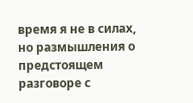время я не в силах, но размышления о предстоящем разговоре с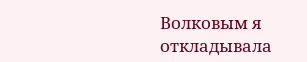Волковым я откладывала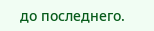до последнего.